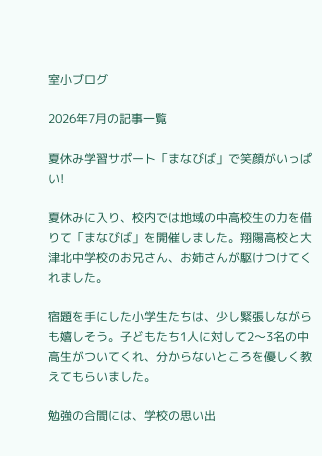室小ブログ

2026年7月の記事一覧

夏休み学習サポート「まなびば」で笑顔がいっぱい!

夏休みに入り、校内では地域の中高校生の力を借りて「まなびば」を開催しました。翔陽高校と大津北中学校のお兄さん、お姉さんが駆けつけてくれました。

宿題を手にした小学生たちは、少し緊張しながらも嬉しそう。子どもたち1人に対して2〜3名の中高生がついてくれ、分からないところを優しく教えてもらいました。

勉強の合間には、学校の思い出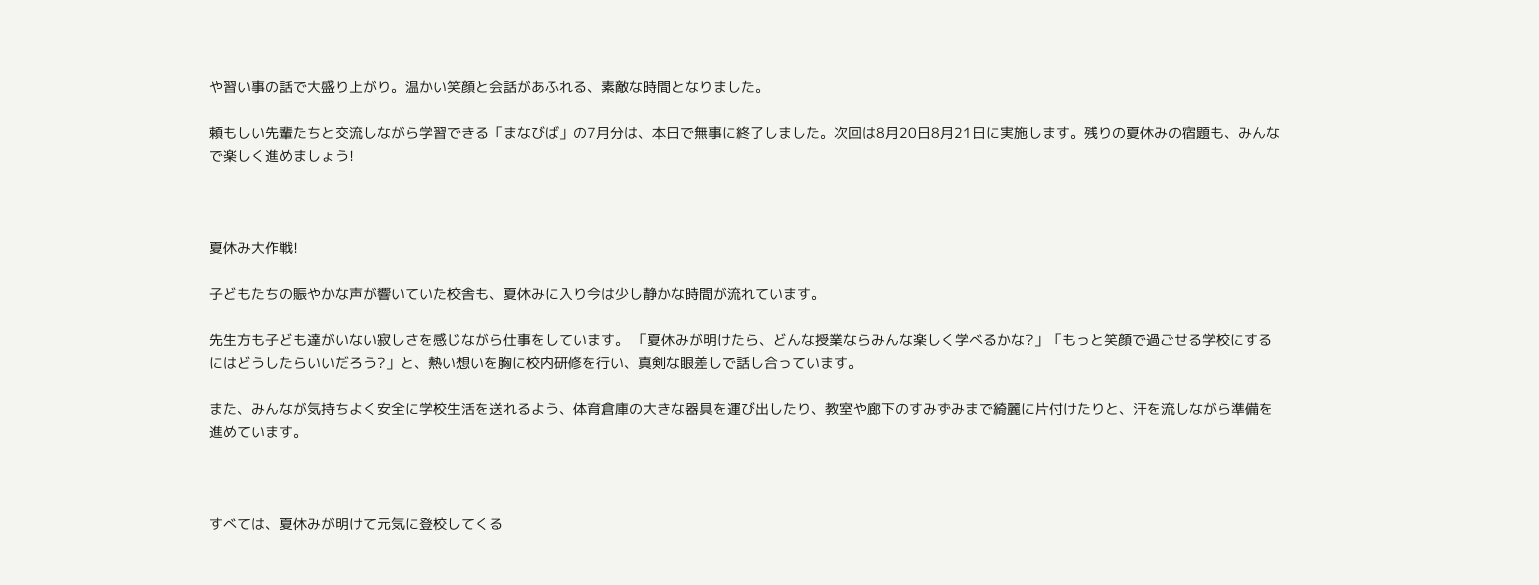や習い事の話で大盛り上がり。温かい笑顔と会話があふれる、素敵な時間となりました。

頼もしい先輩たちと交流しながら学習できる「まなびば」の7月分は、本日で無事に終了しました。次回は8月20日8月21日に実施します。残りの夏休みの宿題も、みんなで楽しく進めましょう!



夏休み大作戦!

子どもたちの賑やかな声が響いていた校舎も、夏休みに入り今は少し静かな時間が流れています。

先生方も子ども達がいない寂しさを感じながら仕事をしています。 「夏休みが明けたら、どんな授業ならみんな楽しく学べるかな?」「もっと笑顔で過ごせる学校にするにはどうしたらいいだろう?」と、熱い想いを胸に校内研修を行い、真剣な眼差しで話し合っています。

また、みんなが気持ちよく安全に学校生活を送れるよう、体育倉庫の大きな器具を運び出したり、教室や廊下のすみずみまで綺麗に片付けたりと、汗を流しながら準備を進めています。



すべては、夏休みが明けて元気に登校してくる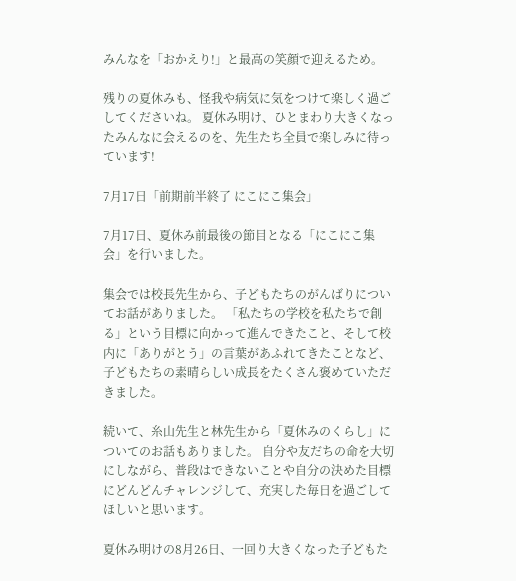みんなを「おかえり!」と最高の笑顔で迎えるため。

残りの夏休みも、怪我や病気に気をつけて楽しく過ごしてくださいね。 夏休み明け、ひとまわり大きくなったみんなに会えるのを、先生たち全員で楽しみに待っています!

7月17日「前期前半終了 にこにこ集会」

7月17日、夏休み前最後の節目となる「にこにこ集会」を行いました。

集会では校長先生から、子どもたちのがんばりについてお話がありました。 「私たちの学校を私たちで創る」という目標に向かって進んできたこと、そして校内に「ありがとう」の言葉があふれてきたことなど、子どもたちの素晴らしい成長をたくさん褒めていただきました。

続いて、糸山先生と林先生から「夏休みのくらし」についてのお話もありました。 自分や友だちの命を大切にしながら、普段はできないことや自分の決めた目標にどんどんチャレンジして、充実した毎日を過ごしてほしいと思います。

夏休み明けの8月26日、一回り大きくなった子どもた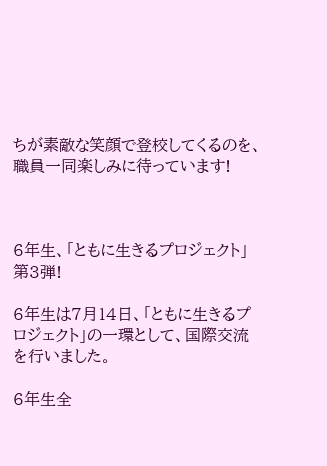ちが素敵な笑顔で登校してくるのを、職員一同楽しみに待っています!



6年生、「ともに生きるプロジェクト」第3弾!

6年生は7月14日、「ともに生きるプロジェクト」の一環として、国際交流を行いました。

6年生全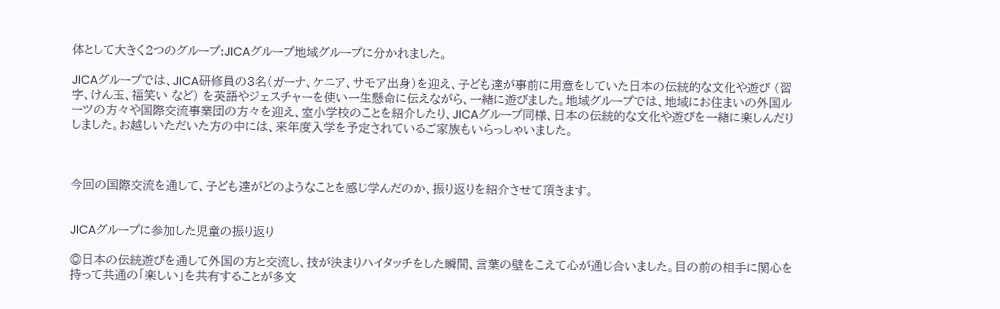体として大きく2つのグループ:JICAグループ地域グループに分かれました。

JICAグループでは、JICA研修員の3名(ガーナ、ケニア、サモア出身)を迎え、子ども達が事前に用意をしていた日本の伝統的な文化や遊び (習字、けん玉、福笑い など) を英語やジェスチャーを使い一生懸命に伝えながら、一緒に遊びました。地域グループでは、地域にお住まいの外国ルーツの方々や国際交流事業団の方々を迎え、室小学校のことを紹介したり、JICAグループ同様、日本の伝統的な文化や遊びを一緒に楽しんだりしました。お越しいただいた方の中には、来年度入学を予定されているご家族もいらっしゃいました。



今回の国際交流を通して、子ども達がどのようなことを感じ学んだのか、振り返りを紹介させて頂きます。


JICAグループに参加した児童の振り返り

◎日本の伝統遊びを通して外国の方と交流し、技が決まりハイタッチをした瞬間、言葉の壁をこえて心が通じ合いました。目の前の相手に関心を持って共通の「楽しい」を共有することが多文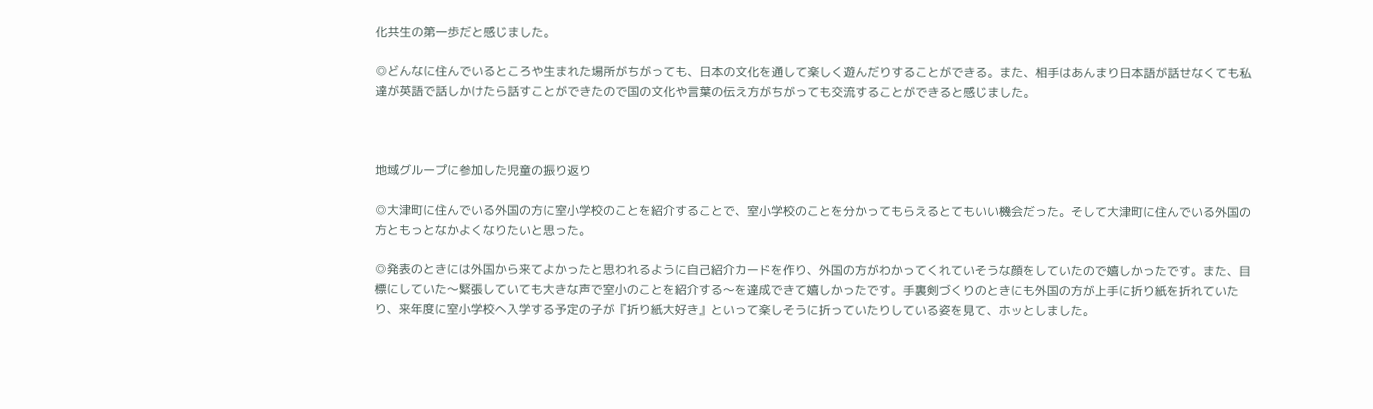化共生の第一歩だと感じました。

◎どんなに住んでいるところや生まれた場所がちがっても、日本の文化を通して楽しく遊んだりすることができる。また、相手はあんまり日本語が話せなくても私達が英語で話しかけたら話すことができたので国の文化や言葉の伝え方がちがっても交流することができると感じました。



地域グループに参加した児童の振り返り

◎大津町に住んでいる外国の方に室小学校のことを紹介することで、室小学校のことを分かってもらえるとてもいい機会だった。そして大津町に住んでいる外国の方ともっとなかよくなりたいと思った。

◎発表のときには外国から来てよかったと思われるように自己紹介カードを作り、外国の方がわかってくれていそうな顔をしていたので嬉しかったです。また、目標にしていた〜緊張していても大きな声で室小のことを紹介する〜を達成できて嬉しかったです。手裏剣づくりのときにも外国の方が上手に折り紙を折れていたり、来年度に室小学校へ入学する予定の子が『折り紙大好き』といって楽しそうに折っていたりしている姿を見て、ホッとしました。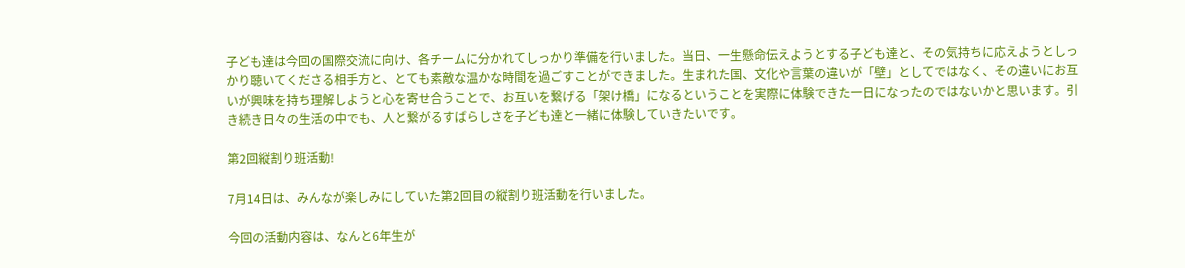子ども達は今回の国際交流に向け、各チームに分かれてしっかり準備を行いました。当日、一生懸命伝えようとする子ども達と、その気持ちに応えようとしっかり聴いてくださる相手方と、とても素敵な温かな時間を過ごすことができました。生まれた国、文化や言葉の違いが「壁」としてではなく、その違いにお互いが興味を持ち理解しようと心を寄せ合うことで、お互いを繋げる「架け橋」になるということを実際に体験できた一日になったのではないかと思います。引き続き日々の生活の中でも、人と繋がるすばらしさを子ども達と一緒に体験していきたいです。

第2回縦割り班活動!

7月14日は、みんなが楽しみにしていた第2回目の縦割り班活動を行いました。

今回の活動内容は、なんと6年生が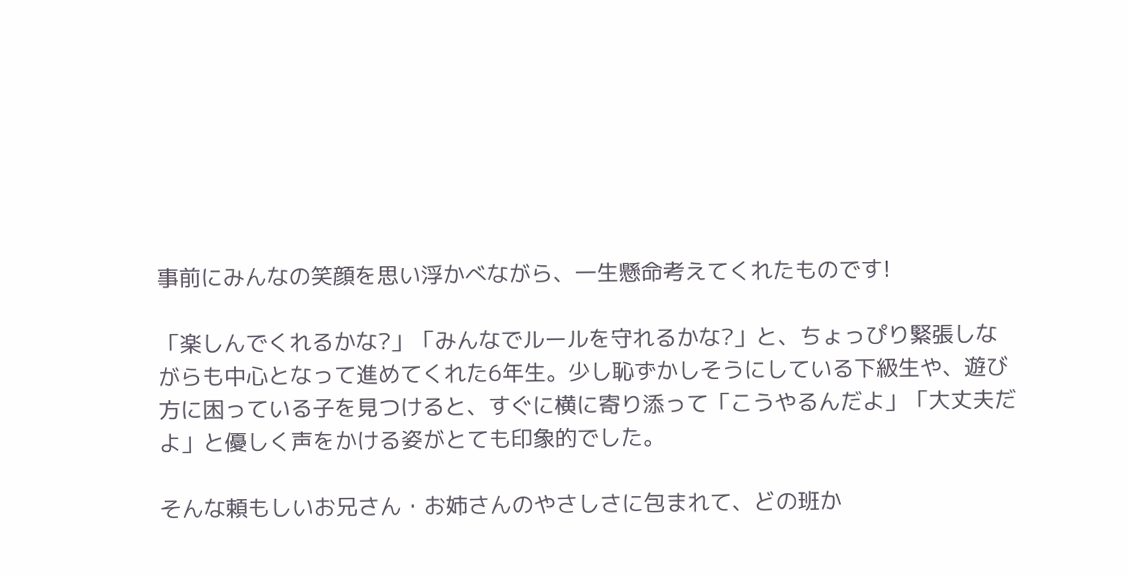事前にみんなの笑顔を思い浮かべながら、一生懸命考えてくれたものです!

「楽しんでくれるかな?」「みんなでルールを守れるかな?」と、ちょっぴり緊張しながらも中心となって進めてくれた6年生。少し恥ずかしそうにしている下級生や、遊び方に困っている子を見つけると、すぐに横に寄り添って「こうやるんだよ」「大丈夫だよ」と優しく声をかける姿がとても印象的でした。

そんな頼もしいお兄さん・お姉さんのやさしさに包まれて、どの班か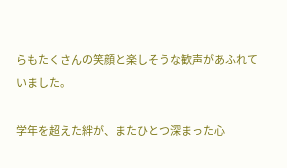らもたくさんの笑顔と楽しそうな歓声があふれていました。

学年を超えた絆が、またひとつ深まった心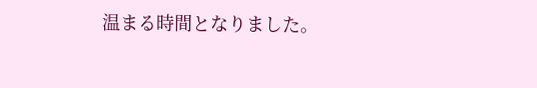温まる時間となりました。